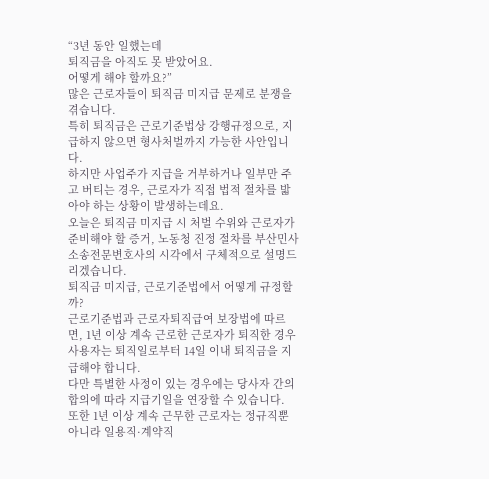“3년 동안 일했는데
퇴직금을 아직도 못 받았어요.
어떻게 해야 할까요?”
많은 근로자들이 퇴직금 미지급 문제로 분쟁을 겪습니다.
특히 퇴직금은 근로기준법상 강행규정으로, 지급하지 않으면 형사처벌까지 가능한 사안입니다.
하지만 사업주가 지급을 거부하거나 일부만 주고 버티는 경우, 근로자가 직접 법적 절차를 밟아야 하는 상황이 발생하는데요.
오늘은 퇴직금 미지급 시 처벌 수위와 근로자가 준비해야 할 증거, 노동청 진정 절차를 부산민사소송전문변호사의 시각에서 구체적으로 설명드리겠습니다.
퇴직금 미지급, 근로기준법에서 어떻게 규정할까?
근로기준법과 근로자퇴직급여 보장법에 따르면, 1년 이상 계속 근로한 근로자가 퇴직한 경우 사용자는 퇴직일로부터 14일 이내 퇴직금을 지급해야 합니다.
다만 특별한 사정이 있는 경우에는 당사자 간의 합의에 따라 지급기일을 연장할 수 있습니다.
또한 1년 이상 계속 근무한 근로자는 정규직뿐 아니라 일용직·계약직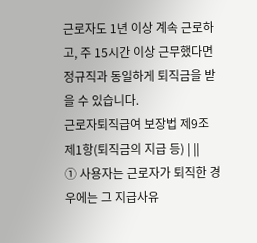근로자도 1년 이상 계속 근로하고, 주 15시간 이상 근무했다면 정규직과 동일하게 퇴직금을 받을 수 있습니다.
근로자퇴직급여 보장법 제9조 제1항(퇴직금의 지급 등) | ||
① 사용자는 근로자가 퇴직한 경우에는 그 지급사유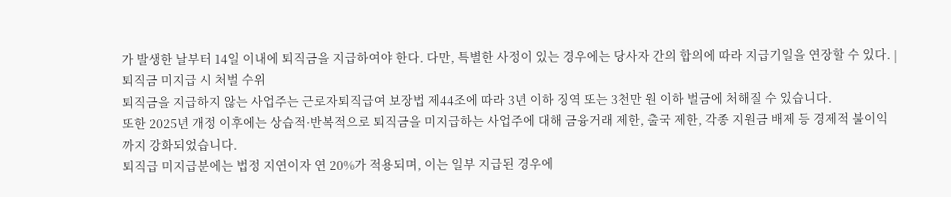가 발생한 날부터 14일 이내에 퇴직금을 지급하여야 한다. 다만, 특별한 사정이 있는 경우에는 당사자 간의 합의에 따라 지급기일을 연장할 수 있다. |
퇴직금 미지급 시 처벌 수위
퇴직금을 지급하지 않는 사업주는 근로자퇴직급여 보장법 제44조에 따라 3년 이하 징역 또는 3천만 원 이하 벌금에 처해질 수 있습니다.
또한 2025년 개정 이후에는 상습적·반복적으로 퇴직금을 미지급하는 사업주에 대해 금융거래 제한, 출국 제한, 각종 지원금 배제 등 경제적 불이익까지 강화되었습니다.
퇴직급 미지급분에는 법정 지연이자 연 20%가 적용되며, 이는 일부 지급된 경우에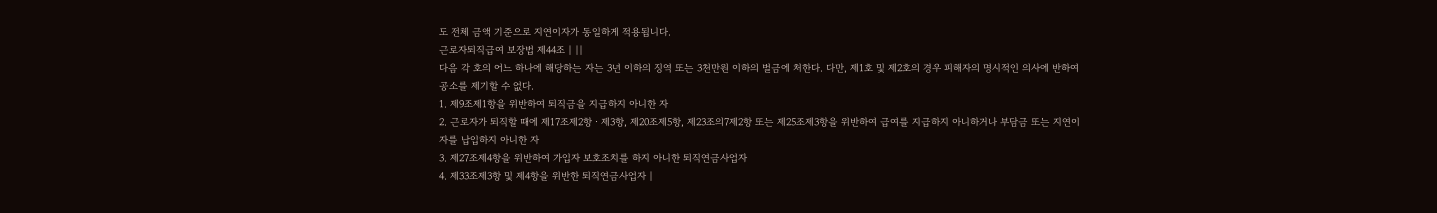도 전체 금액 기준으로 지연이자가 동일하게 적용됩니다.
근로자퇴직급여 보장법 제44조 | ||
다음 각 호의 어느 하나에 해당하는 자는 3년 이하의 징역 또는 3천만원 이하의 벌금에 처한다. 다만, 제1호 및 제2호의 경우 피해자의 명시적인 의사에 반하여 공소를 제기할 수 없다.
1. 제9조제1항을 위반하여 퇴직금을 지급하지 아니한 자
2. 근로자가 퇴직할 때에 제17조제2항ㆍ제3항, 제20조제5항, 제23조의7제2항 또는 제25조제3항을 위반하여 급여를 지급하지 아니하거나 부담금 또는 지연이자를 납입하지 아니한 자
3. 제27조제4항을 위반하여 가입자 보호조치를 하지 아니한 퇴직연금사업자
4. 제33조제3항 및 제4항을 위반한 퇴직연금사업자 |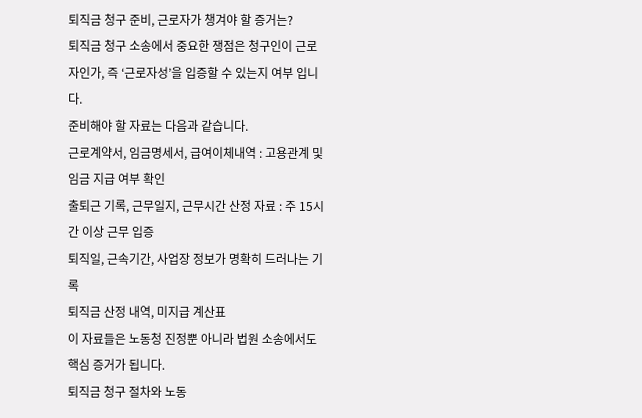퇴직금 청구 준비, 근로자가 챙겨야 할 증거는?
퇴직금 청구 소송에서 중요한 쟁점은 청구인이 근로자인가, 즉 ‘근로자성’을 입증할 수 있는지 여부 입니다.
준비해야 할 자료는 다음과 같습니다.
근로계약서, 임금명세서, 급여이체내역 : 고용관계 및 임금 지급 여부 확인
출퇴근 기록, 근무일지, 근무시간 산정 자료 : 주 15시간 이상 근무 입증
퇴직일, 근속기간, 사업장 정보가 명확히 드러나는 기록
퇴직금 산정 내역, 미지급 계산표
이 자료들은 노동청 진정뿐 아니라 법원 소송에서도 핵심 증거가 됩니다.
퇴직금 청구 절차와 노동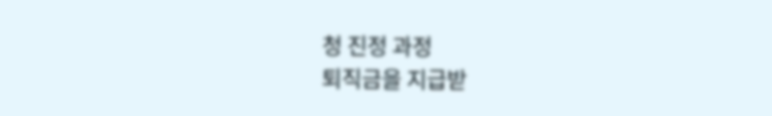청 진정 과정
퇴직금을 지급받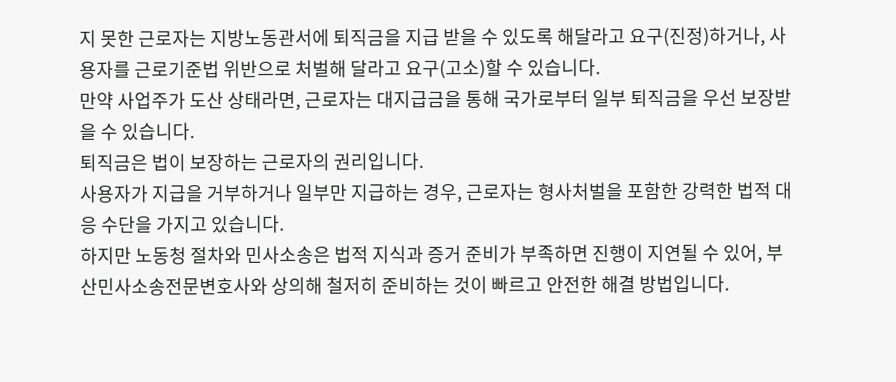지 못한 근로자는 지방노동관서에 퇴직금을 지급 받을 수 있도록 해달라고 요구(진정)하거나, 사용자를 근로기준법 위반으로 처벌해 달라고 요구(고소)할 수 있습니다.
만약 사업주가 도산 상태라면, 근로자는 대지급금을 통해 국가로부터 일부 퇴직금을 우선 보장받을 수 있습니다.
퇴직금은 법이 보장하는 근로자의 권리입니다.
사용자가 지급을 거부하거나 일부만 지급하는 경우, 근로자는 형사처벌을 포함한 강력한 법적 대응 수단을 가지고 있습니다.
하지만 노동청 절차와 민사소송은 법적 지식과 증거 준비가 부족하면 진행이 지연될 수 있어, 부산민사소송전문변호사와 상의해 철저히 준비하는 것이 빠르고 안전한 해결 방법입니다.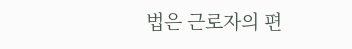법은 근로자의 편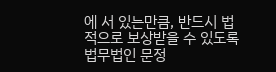에 서 있는만큼, 반드시 법적으로 보상받을 수 있도록 법무법인 문정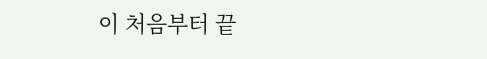이 처음부터 끝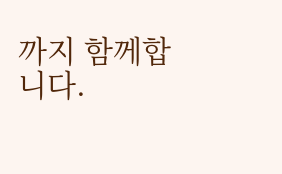까지 함께합니다.